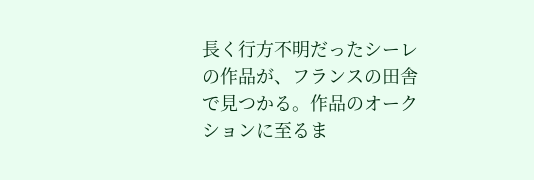長く行方不明だったシーレの作品が、フランスの田舎で見つかる。作品のオークションに至るま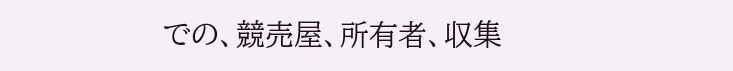での、競売屋、所有者、収集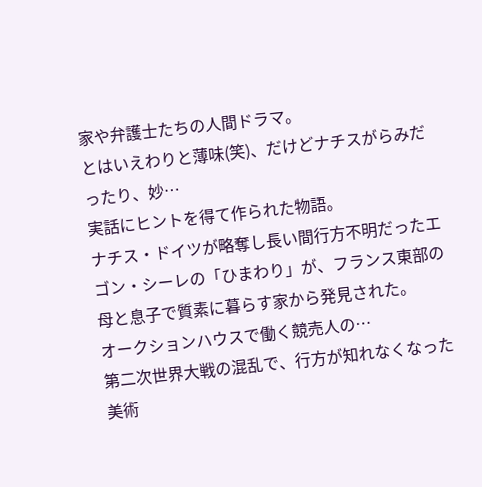家や弁護士たちの人間ドラマ。
とはいえわりと薄味(笑)、だけどナチスがらみだったり、妙…
実話にヒントを得て作られた物語。
ナチス・ドイツが略奪し長い間行方不明だったエゴン・シーレの「ひまわり」が、フランス東部の母と息子で質素に暮らす家から発見された。
オークションハウスで働く競売人の…
第二次世界大戦の混乱で、行方が知れなくなった美術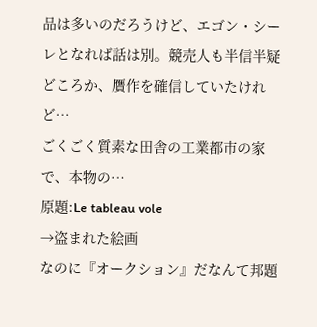品は多いのだろうけど、エゴン・シーレとなれば話は別。競売人も半信半疑どころか、贋作を確信していたけれど…
ごくごく質素な田舎の工業都市の家で、本物の…
原題:Le tableau vole
→盗まれた絵画
なのに『オークション』だなんて邦題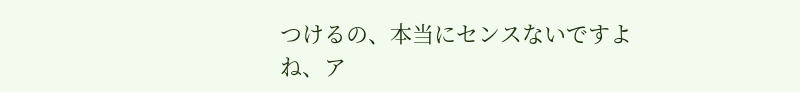つけるの、本当にセンスないですよね、ア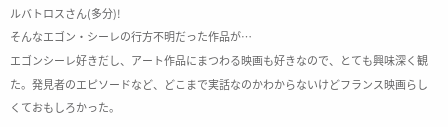ルバトロスさん(多分)!
そんなエゴン・シーレの行方不明だった作品が…
エゴンシーレ好きだし、アート作品にまつわる映画も好きなので、とても興味深く観た。発見者のエピソードなど、どこまで実話なのかわからないけどフランス映画らしくておもしろかった。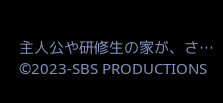主人公や研修生の家が、さ…
©2023-SBS PRODUCTIONS